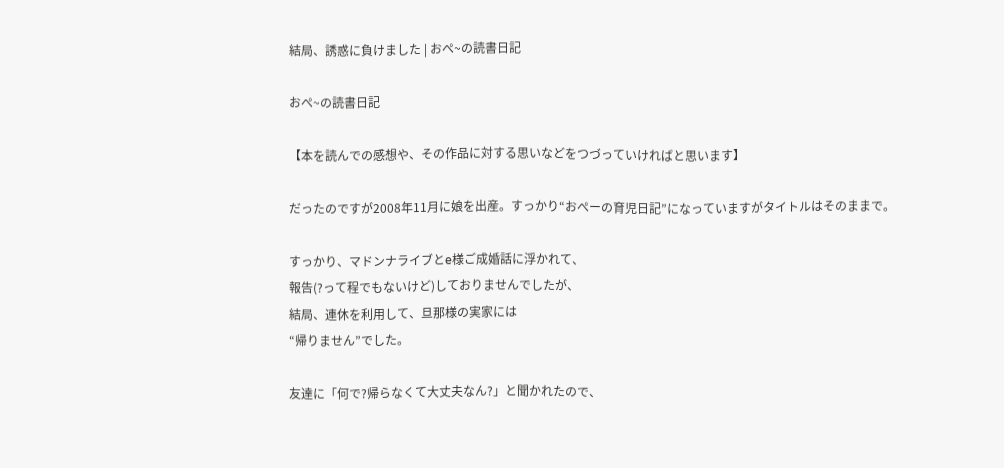結局、誘惑に負けました | おぺ~の読書日記

おぺ~の読書日記

【本を読んでの感想や、その作品に対する思いなどをつづっていければと思います】

だったのですが2008年11月に娘を出産。すっかり“おぺーの育児日記”になっていますがタイトルはそのままで。

すっかり、マドンナライブとe様ご成婚話に浮かれて、
報告(?って程でもないけど)しておりませんでしたが、
結局、連休を利用して、旦那様の実家には
“帰りません”でした。

友達に「何で?帰らなくて大丈夫なん?」と聞かれたので、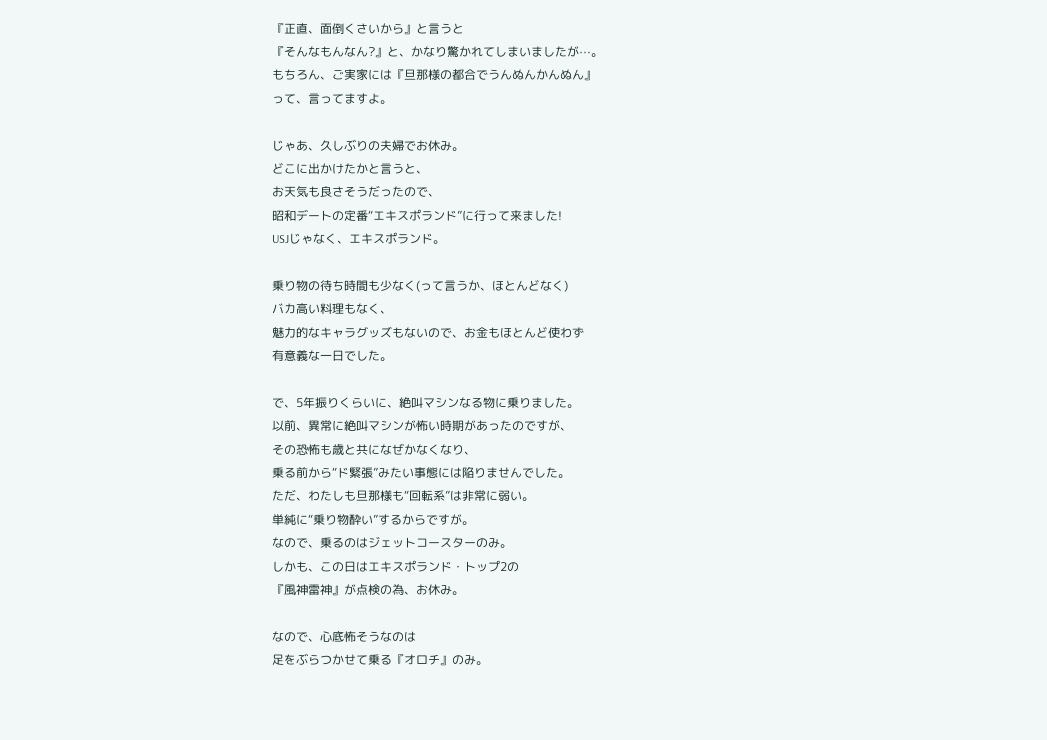『正直、面倒くさいから』と言うと
『そんなもんなん?』と、かなり驚かれてしまいましたが⋯。
もちろん、ご実家には『旦那様の都合でうんぬんかんぬん』
って、言ってますよ。

じゃあ、久しぶりの夫婦でお休み。
どこに出かけたかと言うと、
お天気も良さそうだったので、
昭和デートの定番“エキスポランド”に行って来ました!
USJじゃなく、エキスポランド。

乗り物の待ち時間も少なく(って言うか、ほとんどなく)
バカ高い料理もなく、
魅力的なキャラグッズもないので、お金もほとんど使わず
有意義な一日でした。

で、5年振りくらいに、絶叫マシンなる物に乗りました。
以前、異常に絶叫マシンが怖い時期があったのですが、
その恐怖も歳と共になぜかなくなり、
乗る前から“ド緊張”みたい事態には陥りませんでした。
ただ、わたしも旦那様も“回転系”は非常に弱い。
単純に“乗り物酔い”するからですが。
なので、乗るのはジェットコースターのみ。
しかも、この日はエキスポランド・トップ2の
『風神雷神』が点検の為、お休み。

なので、心底怖そうなのは
足をぶらつかせて乗る『オロチ』のみ。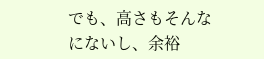でも、高さもそんなにないし、余裕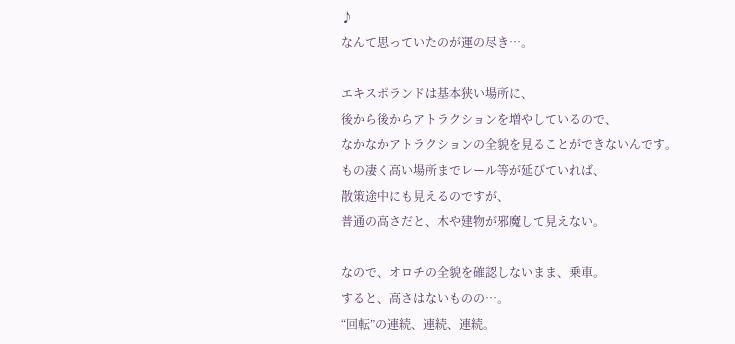♪
なんて思っていたのが運の尽き⋯。

エキスポランドは基本狭い場所に、
後から後からアトラクションを増やしているので、
なかなかアトラクションの全貌を見ることができないんです。
もの凄く高い場所までレール等が延びていれば、
散策途中にも見えるのですが、
普通の高さだと、木や建物が邪魔して見えない。

なので、オロチの全貌を確認しないまま、乗車。
すると、高さはないものの⋯。
“回転”の連続、連続、連続。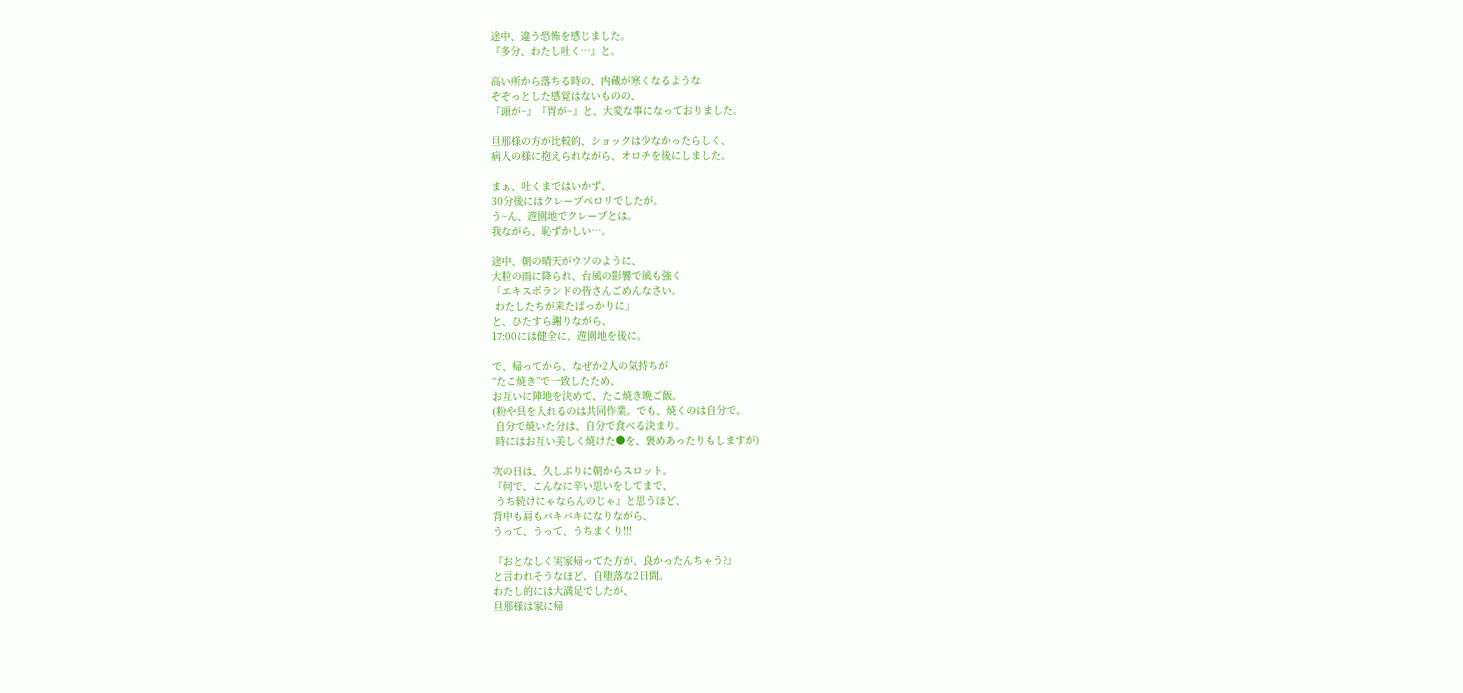途中、違う恐怖を感じました。
『多分、わたし吐く⋯』と。

高い所から落ちる時の、内蔵が寒くなるような
ぞぞっとした感覚はないものの、
『頭が~』『胃が~』と、大変な事になっておりました。

旦那様の方が比較的、ショックは少なかったらしく、
病人の様に抱えられながら、オロチを後にしました。

まぁ、吐くまではいかず、
30分後にはクレープペロリでしたが。
う~ん、遊園地でクレープとは。
我ながら、恥ずかしい⋯。

途中、朝の晴天がウソのように、
大粒の雨に降られ、台風の影響で風も強く
「エキスポランドの皆さんごめんなさい。
 わたしたちが来たばっかりに」
と、ひたすら謝りながら、
17:00には健全に、遊園地を後に。

で、帰ってから、なぜか2人の気持ちが
“たこ焼き”で一致したため、
お互いに陣地を決めて、たこ焼き晩ご飯。
(粉や具を入れるのは共同作業。でも、焼くのは自分で。
 自分で焼いた分は、自分で食べる決まり。
 時にはお互い美しく焼けた●を、褒めあったりもしますが)

次の日は、久しぶりに朝からスロット。
『何で、こんなに辛い思いをしてまで、
 うち続けにゃならんのじゃ』と思うほど、
背中も肩もバキバキになりながら、
うって、うって、うちまくり!!!

『おとなしく実家帰ってた方が、良かったんちゃう?』
と言われそうなほど、自堕落な2日間。
わたし的には大満足でしたが、
旦那様は家に帰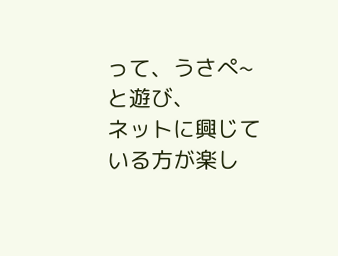って、うさぺ~と遊び、
ネットに興じている方が楽し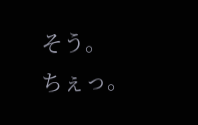そう。
ちぇっ。